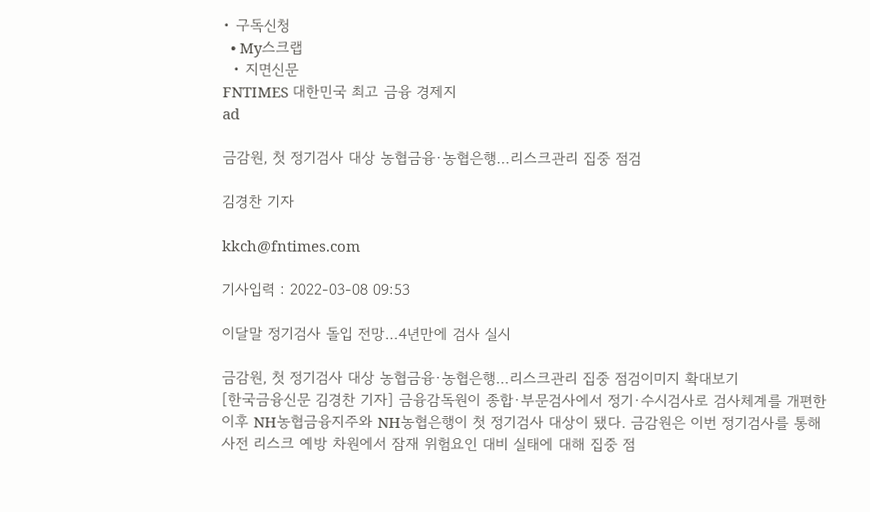• 구독신청
  • My스크랩
  • 지면신문
FNTIMES 대한민국 최고 금융 경제지
ad

금감원, 첫 정기검사 대상 농협금융·농협은행…리스크관리 집중 점검

김경찬 기자

kkch@fntimes.com

기사입력 : 2022-03-08 09:53

이달말 정기검사 돌입 전망…4년만에 검사 실시

금감원, 첫 정기검사 대상 농협금융·농협은행…리스크관리 집중 점검이미지 확대보기
[한국금융신문 김경찬 기자] 금융감독원이 종합·부문검사에서 정기·수시검사로 검사체계를 개편한 이후 NH농협금융지주와 NH농협은행이 첫 정기검사 대상이 됐다. 금감원은 이번 정기검사를 통해 사전 리스크 예방 차원에서 잠재 위험요인 대비 실태에 대해 집중 점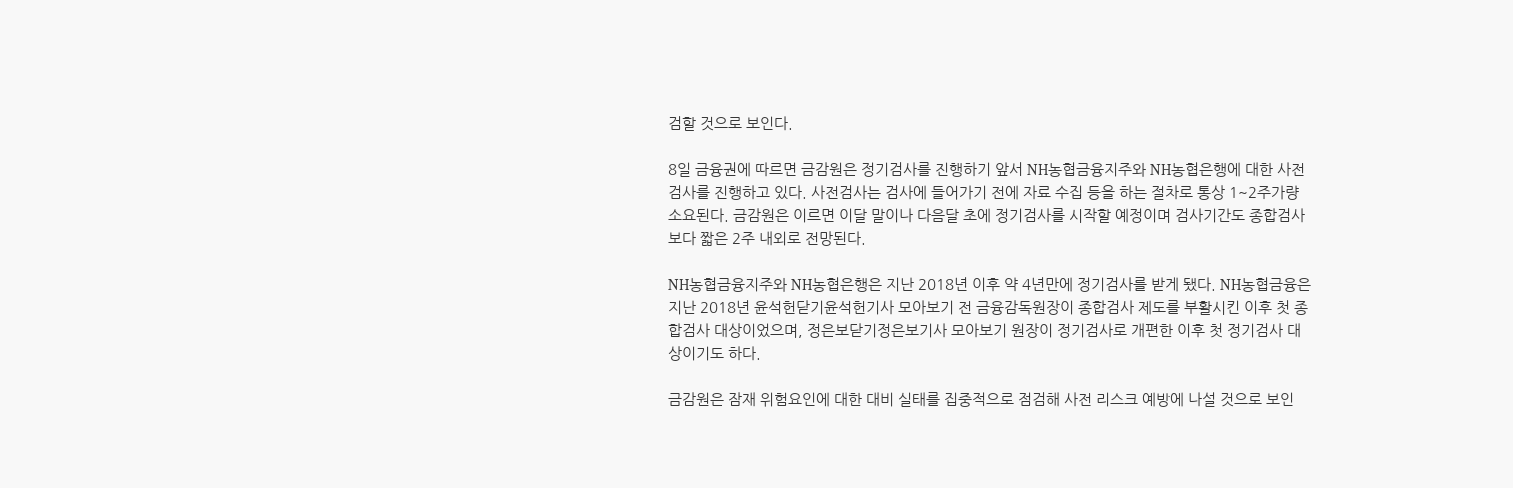검할 것으로 보인다.

8일 금융권에 따르면 금감원은 정기검사를 진행하기 앞서 NH농협금융지주와 NH농협은행에 대한 사전검사를 진행하고 있다. 사전검사는 검사에 들어가기 전에 자료 수집 등을 하는 절차로 통상 1~2주가량 소요된다. 금감원은 이르면 이달 말이나 다음달 초에 정기검사를 시작할 예정이며 검사기간도 종합검사보다 짧은 2주 내외로 전망된다.

NH농협금융지주와 NH농협은행은 지난 2018년 이후 약 4년만에 정기검사를 받게 됐다. NH농협금융은 지난 2018년 윤석헌닫기윤석헌기사 모아보기 전 금융감독원장이 종합검사 제도를 부활시킨 이후 첫 종합검사 대상이었으며, 정은보닫기정은보기사 모아보기 원장이 정기검사로 개편한 이후 첫 정기검사 대상이기도 하다.

금감원은 잠재 위험요인에 대한 대비 실태를 집중적으로 점검해 사전 리스크 예방에 나설 것으로 보인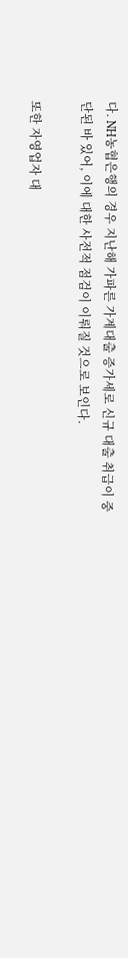다. NH농협은행의 경우 지난해 가파른 가계대출 증가세로 신규 대출 취급이 중단된 바 있어, 이에 대한 사전적 점검이 이뤄질 것으로 보인다.

또한 자영업자 대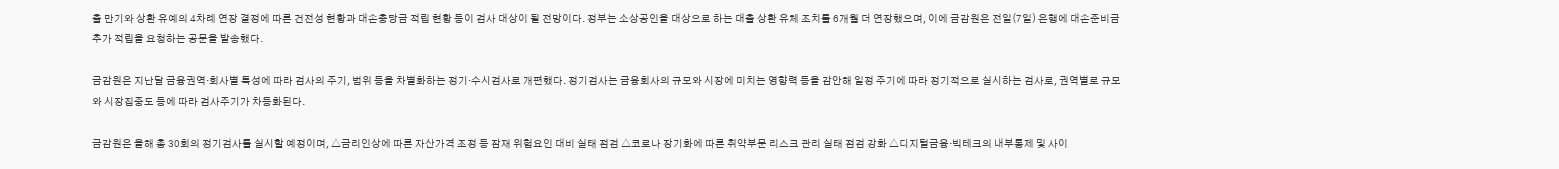출 만기와 상환 유예의 4차례 연장 결정에 따른 건전성 현황과 대손충당금 적립 현황 등이 검사 대상이 될 전망이다. 정부는 소상공인을 대상으로 하는 대출 상환 유체 조치를 6개월 더 연장했으며, 이에 금감원은 전일(7일) 은행에 대손준비금 추가 적립을 요청하는 공문을 발송했다.

금감원은 지난달 금융권역·회사별 특성에 따라 검사의 주기, 범위 등을 차별화하는 정기·수시검사로 개편했다. 정기검사는 금융회사의 규모와 시장에 미치는 영향력 등을 감안해 일정 주기에 따라 정기적으로 실시하는 검사로, 권역별로 규모와 시장집중도 등에 따라 검사주기가 차등화된다.

금감원은 올해 총 30회의 정기검사를 실시할 예정이며, △금리인상에 따른 자산가격 조정 등 잠재 위험요인 대비 실태 점검 △코로나 장기화에 따른 취약부문 리스크 관리 실태 점검 강화 △디지털금융·빅테크의 내부통제 및 사이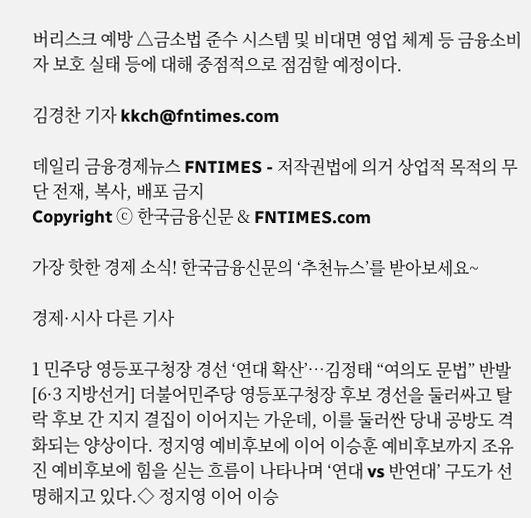버리스크 예방 △금소법 준수 시스템 및 비대면 영업 체계 등 금융소비자 보호 실태 등에 대해 중점적으로 점검할 예정이다.

김경찬 기자 kkch@fntimes.com

데일리 금융경제뉴스 FNTIMES - 저작권법에 의거 상업적 목적의 무단 전재, 복사, 배포 금지
Copyright ⓒ 한국금융신문 & FNTIMES.com

가장 핫한 경제 소식! 한국금융신문의 ‘추천뉴스’를 받아보세요~

경제·시사 다른 기사

1 민주당 영등포구청장 경선 ‘연대 확산’…김정태 “여의도 문법” 반발 [6·3 지방선거] 더불어민주당 영등포구청장 후보 경선을 둘러싸고 탈락 후보 간 지지 결집이 이어지는 가운데, 이를 둘러싼 당내 공방도 격화되는 양상이다. 정지영 예비후보에 이어 이승훈 예비후보까지 조유진 예비후보에 힘을 싣는 흐름이 나타나며 ‘연대 vs 반연대’ 구도가 선명해지고 있다.◇ 정지영 이어 이승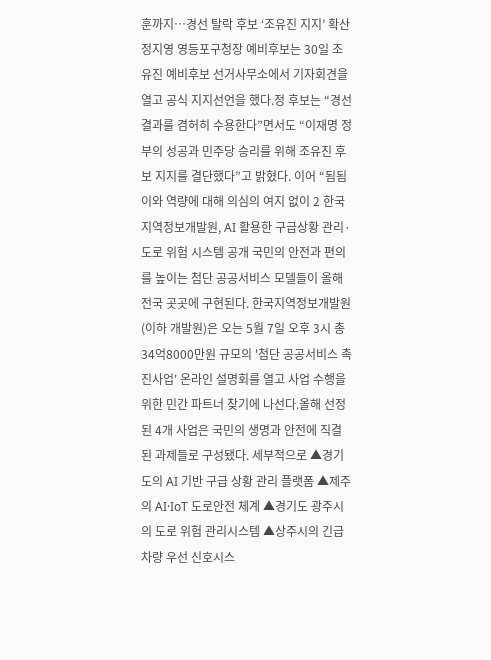훈까지…경선 탈락 후보 ‘조유진 지지’ 확산정지영 영등포구청장 예비후보는 30일 조유진 예비후보 선거사무소에서 기자회견을 열고 공식 지지선언을 했다.정 후보는 “경선 결과를 겸허히 수용한다”면서도 “이재명 정부의 성공과 민주당 승리를 위해 조유진 후보 지지를 결단했다”고 밝혔다. 이어 “됨됨이와 역량에 대해 의심의 여지 없이 2 한국지역정보개발원, AI 활용한 구급상황 관리·도로 위험 시스템 공개 국민의 안전과 편의를 높이는 첨단 공공서비스 모델들이 올해 전국 곳곳에 구현된다. 한국지역정보개발원(이하 개발원)은 오는 5월 7일 오후 3시 총 34억8000만원 규모의 '첨단 공공서비스 촉진사업' 온라인 설명회를 열고 사업 수행을 위한 민간 파트너 찾기에 나선다.올해 선정된 4개 사업은 국민의 생명과 안전에 직결된 과제들로 구성됐다. 세부적으로 ▲경기도의 AI 기반 구급 상황 관리 플랫폼 ▲제주의 AI·IoT 도로안전 체계 ▲경기도 광주시의 도로 위험 관리시스템 ▲상주시의 긴급차량 우선 신호시스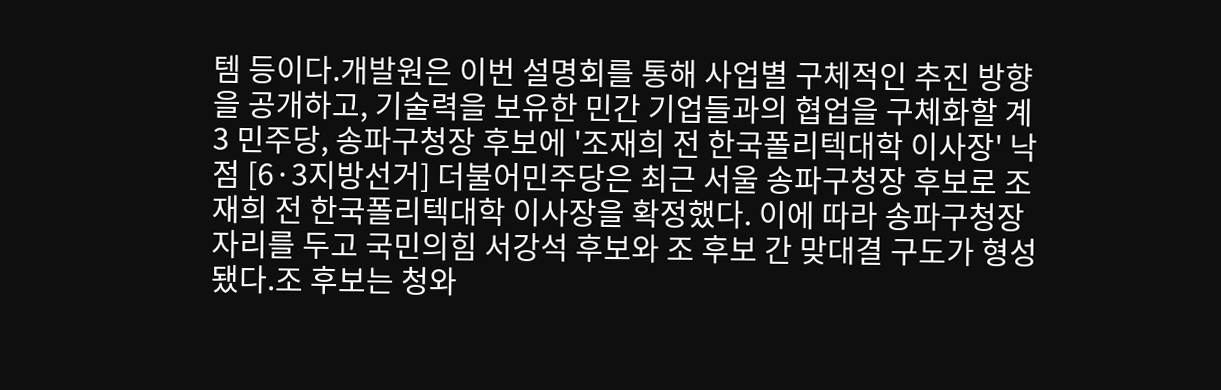템 등이다.개발원은 이번 설명회를 통해 사업별 구체적인 추진 방향을 공개하고, 기술력을 보유한 민간 기업들과의 협업을 구체화할 계 3 민주당, 송파구청장 후보에 '조재희 전 한국폴리텍대학 이사장' 낙점 [6·3지방선거] 더불어민주당은 최근 서울 송파구청장 후보로 조재희 전 한국폴리텍대학 이사장을 확정했다. 이에 따라 송파구청장 자리를 두고 국민의힘 서강석 후보와 조 후보 간 맞대결 구도가 형성됐다.조 후보는 청와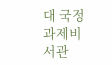대 국정과제비서관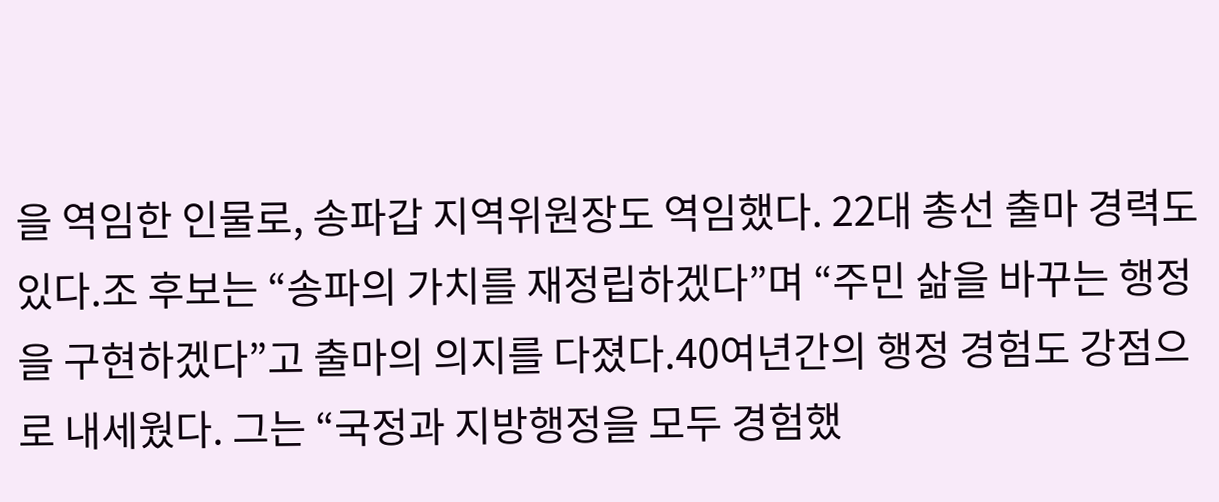을 역임한 인물로, 송파갑 지역위원장도 역임했다. 22대 총선 출마 경력도 있다.조 후보는 “송파의 가치를 재정립하겠다”며 “주민 삶을 바꾸는 행정을 구현하겠다”고 출마의 의지를 다졌다.40여년간의 행정 경험도 강점으로 내세웠다. 그는 “국정과 지방행정을 모두 경험했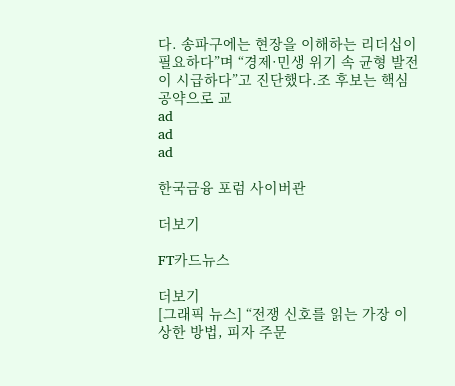다. 송파구에는 현장을 이해하는 리더십이 필요하다”며 “경제·민생 위기 속 균형 발전이 시급하다”고 진단했다.조 후보는 핵심 공약으로 교
ad
ad
ad

한국금융 포럼 사이버관

더보기

FT카드뉴스

더보기
[그래픽 뉴스] “전쟁 신호를 읽는 가장 이상한 방법, 피자 주문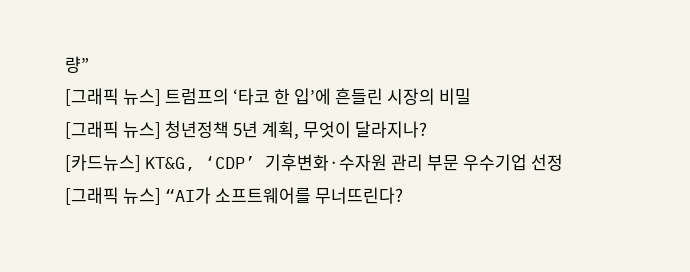량”
[그래픽 뉴스] 트럼프의 ‘타코 한 입’에 흔들린 시장의 비밀
[그래픽 뉴스] 청년정책 5년 계획, 무엇이 달라지나?
[카드뉴스] KT&G, ‘CDP’ 기후변화·수자원 관리 부문 우수기업 선정
[그래픽 뉴스] “AI가 소프트웨어를 무너뜨린다?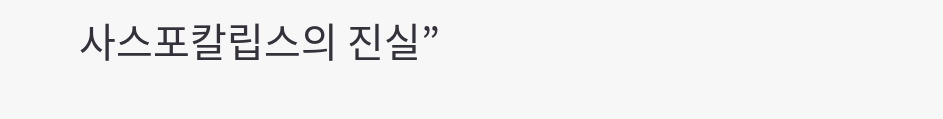사스포칼립스의 진실”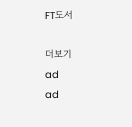FT도서

더보기
ad
ad